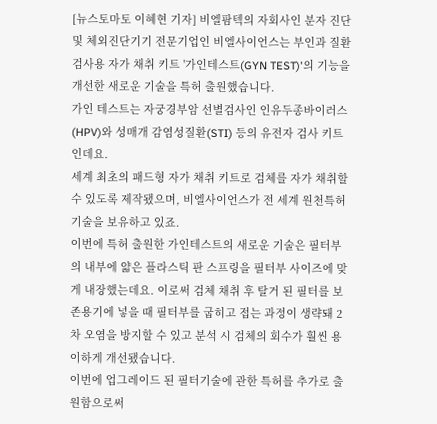[뉴스토마토 이혜현 기자] 비엘팜텍의 자회사인 분자 진단 및 체외진단기기 전문기업인 비엘사이언스는 부인과 질환 검사용 자가 채취 키트 '가인테스트(GYN TEST)'의 기능을 개선한 새로운 기술을 특허 출원했습니다.
가인 테스트는 자궁경부암 선별검사인 인유두종바이러스(HPV)와 성매개 감염성질환(STI) 등의 유전자 검사 키트인데요.
세계 최초의 패드형 자가 채취 키트로 검체를 자가 채취할 수 있도록 제작됐으며, 비엘사이언스가 전 세계 원천특허 기술을 보유하고 있죠.
이번에 특허 출원한 가인테스트의 새로운 기술은 필터부의 내부에 얇은 플라스틱 판 스프링을 필터부 사이즈에 맞게 내장했는데요. 이로써 검체 채취 후 탈거 된 필터를 보존용기에 넣을 때 필터부를 굽히고 접는 과정이 생략돼 2차 오염을 방지할 수 있고 분석 시 검체의 회수가 훨씬 용이하게 개선됐습니다.
이번에 업그레이드 된 필터기술에 관한 특허를 추가로 출원함으로써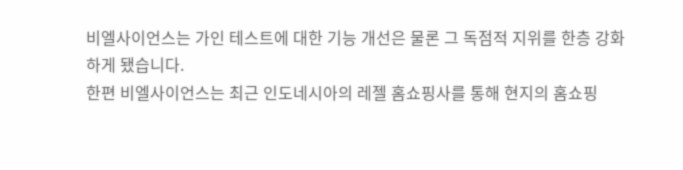비엘사이언스는 가인 테스트에 대한 기능 개선은 물론 그 독점적 지위를 한층 강화하게 됐습니다.
한편 비엘사이언스는 최근 인도네시아의 레젤 홈쇼핑사를 통해 현지의 홈쇼핑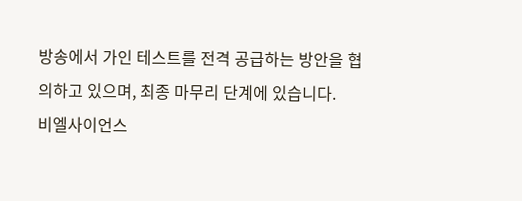방송에서 가인 테스트를 전격 공급하는 방안을 협의하고 있으며, 최종 마무리 단계에 있습니다.
비엘사이언스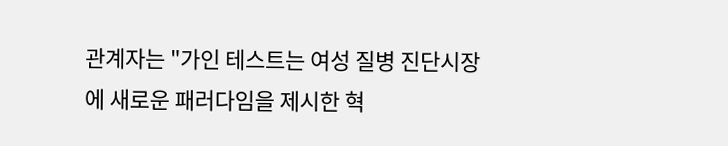관계자는 "가인 테스트는 여성 질병 진단시장에 새로운 패러다임을 제시한 혁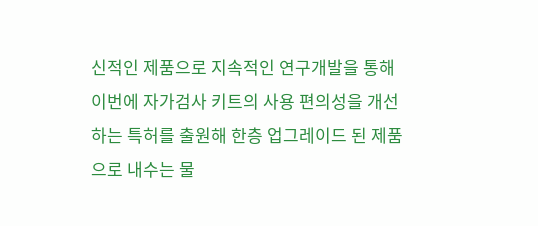신적인 제품으로 지속적인 연구개발을 통해 이번에 자가검사 키트의 사용 편의성을 개선하는 특허를 출원해 한층 업그레이드 된 제품으로 내수는 물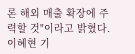론 해외 매출 확장에 주력할 것"이라고 밝혔다.
이혜현 기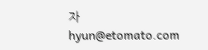자 hyun@etomato.com